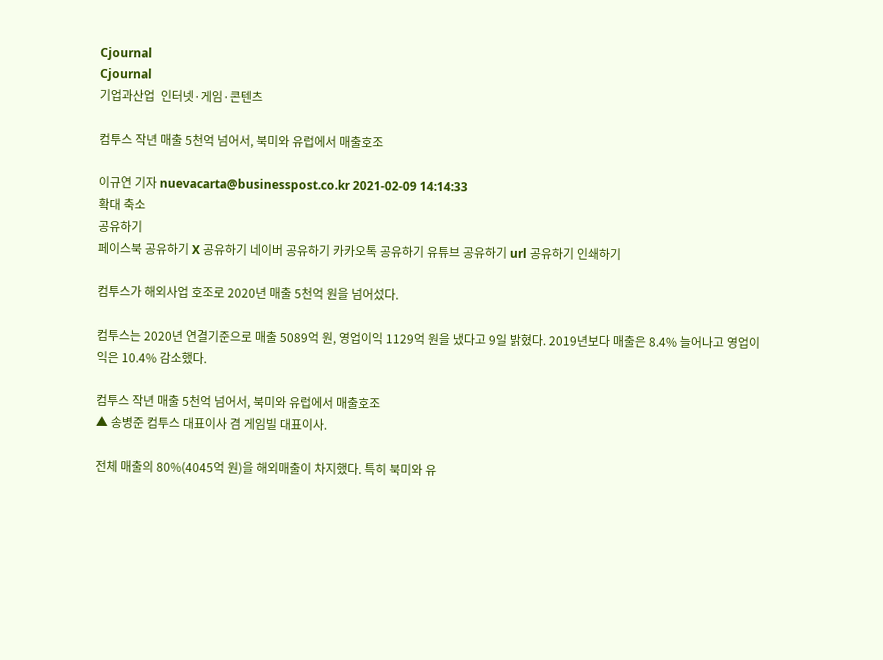Cjournal
Cjournal
기업과산업  인터넷·게임·콘텐츠

컴투스 작년 매출 5천억 넘어서, 북미와 유럽에서 매출호조

이규연 기자 nuevacarta@businesspost.co.kr 2021-02-09 14:14:33
확대 축소
공유하기
페이스북 공유하기 X 공유하기 네이버 공유하기 카카오톡 공유하기 유튜브 공유하기 url 공유하기 인쇄하기

컴투스가 해외사업 호조로 2020년 매출 5천억 원을 넘어섰다.

컴투스는 2020년 연결기준으로 매출 5089억 원, 영업이익 1129억 원을 냈다고 9일 밝혔다. 2019년보다 매출은 8.4% 늘어나고 영업이익은 10.4% 감소했다.

컴투스 작년 매출 5천억 넘어서, 북미와 유럽에서 매출호조
▲ 송병준 컴투스 대표이사 겸 게임빌 대표이사.

전체 매출의 80%(4045억 원)을 해외매출이 차지했다. 특히 북미와 유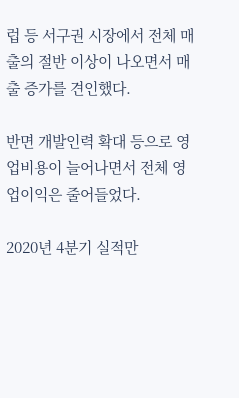럽 등 서구권 시장에서 전체 매출의 절반 이상이 나오면서 매출 증가를 견인했다.

반면 개발인력 확대 등으로 영업비용이 늘어나면서 전체 영업이익은 줄어들었다.

2020년 4분기 실적만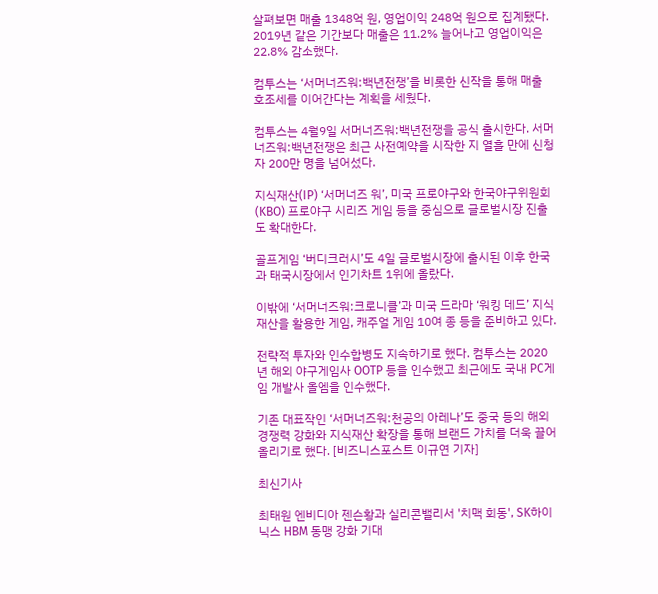살펴보면 매출 1348억 원, 영업이익 248억 원으로 집계됐다. 2019년 같은 기간보다 매출은 11.2% 늘어나고 영업이익은 22.8% 감소했다.

컴투스는 ‘서머너즈워:백년전쟁’을 비롯한 신작을 통해 매출 호조세를 이어간다는 계획을 세웠다.

컴투스는 4월9일 서머너즈워:백년전쟁을 공식 출시한다. 서머너즈워:백년전쟁은 최근 사전예약을 시작한 지 열흘 만에 신청자 200만 명을 넘어섰다.

지식재산(IP) ‘서머너즈 워’, 미국 프로야구와 한국야구위원회(KBO) 프로야구 시리즈 게임 등을 중심으로 글로벌시장 진출도 확대한다.

골프게임 ‘버디크러시’도 4일 글로벌시장에 출시된 이후 한국과 태국시장에서 인기차트 1위에 올랐다.

이밖에 ‘서머너즈워:크로니클’과 미국 드라마 ‘워킹 데드’ 지식재산을 활용한 게임, 캐주얼 게임 10여 종 등을 준비하고 있다.

전략적 투자와 인수합병도 지속하기로 했다. 컴투스는 2020년 해외 야구게임사 OOTP 등을 인수했고 최근에도 국내 PC게임 개발사 올엠을 인수했다.

기존 대표작인 ‘서머너즈워:천공의 아레나’도 중국 등의 해외 경쟁력 강화와 지식재산 확장을 통해 브랜드 가치를 더욱 끌어올리기로 했다. [비즈니스포스트 이규연 기자]

최신기사

최태원 엔비디아 젠슨황과 실리콘밸리서 '치맥 회동', SK하이닉스 HBM 동맹 강화 기대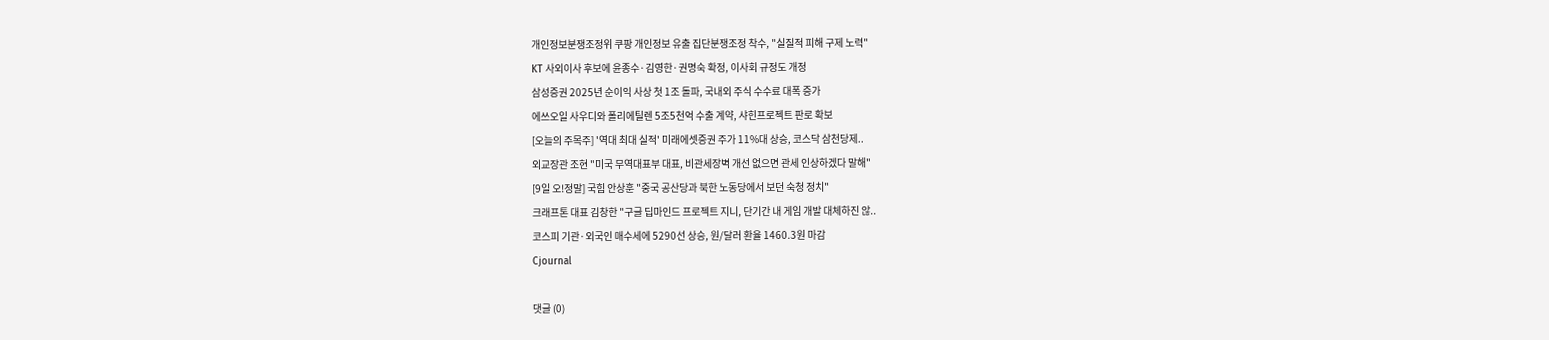개인정보분쟁조정위 쿠팡 개인정보 유출 집단분쟁조정 착수, "실질적 피해 구제 노력"
KT 사외이사 후보에 윤종수·김영한·권명숙 확정, 이사회 규정도 개정
삼성증권 2025년 순이익 사상 첫 1조 돌파, 국내외 주식 수수료 대폭 증가
에쓰오일 사우디와 폴리에틸렌 5조5천억 수출 계약, 샤힌프로젝트 판로 확보
[오늘의 주목주] '역대 최대 실적' 미래에셋증권 주가 11%대 상승, 코스닥 삼천당제..
외교장관 조현 "미국 무역대표부 대표, 비관세장벽 개선 없으면 관세 인상하겠다 말해"
[9일 오!정말] 국힘 안상훈 "중국 공산당과 북한 노동당에서 보던 숙청 정치"
크래프톤 대표 김창한 "구글 딥마인드 프로젝트 지니, 단기간 내 게임 개발 대체하진 않..
코스피 기관·외국인 매수세에 5290선 상승, 원/달러 환율 1460.3원 마감
Cjournal

댓글 (0)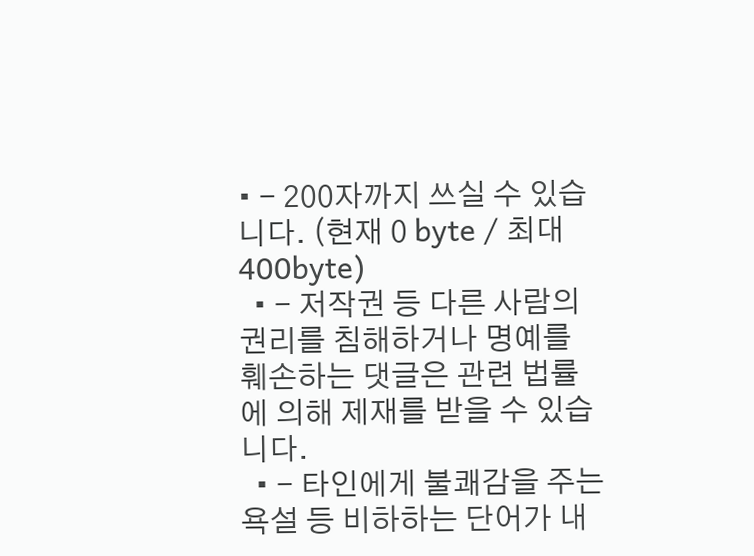• - 200자까지 쓰실 수 있습니다. (현재 0 byte / 최대 400byte)
  • - 저작권 등 다른 사람의 권리를 침해하거나 명예를 훼손하는 댓글은 관련 법률에 의해 제재를 받을 수 있습니다.
  • - 타인에게 불쾌감을 주는 욕설 등 비하하는 단어가 내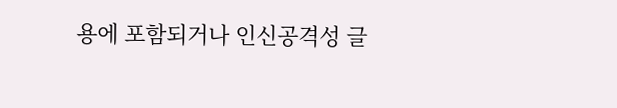용에 포함되거나 인신공격성 글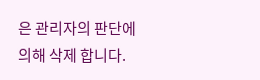은 관리자의 판단에 의해 삭제 합니다.